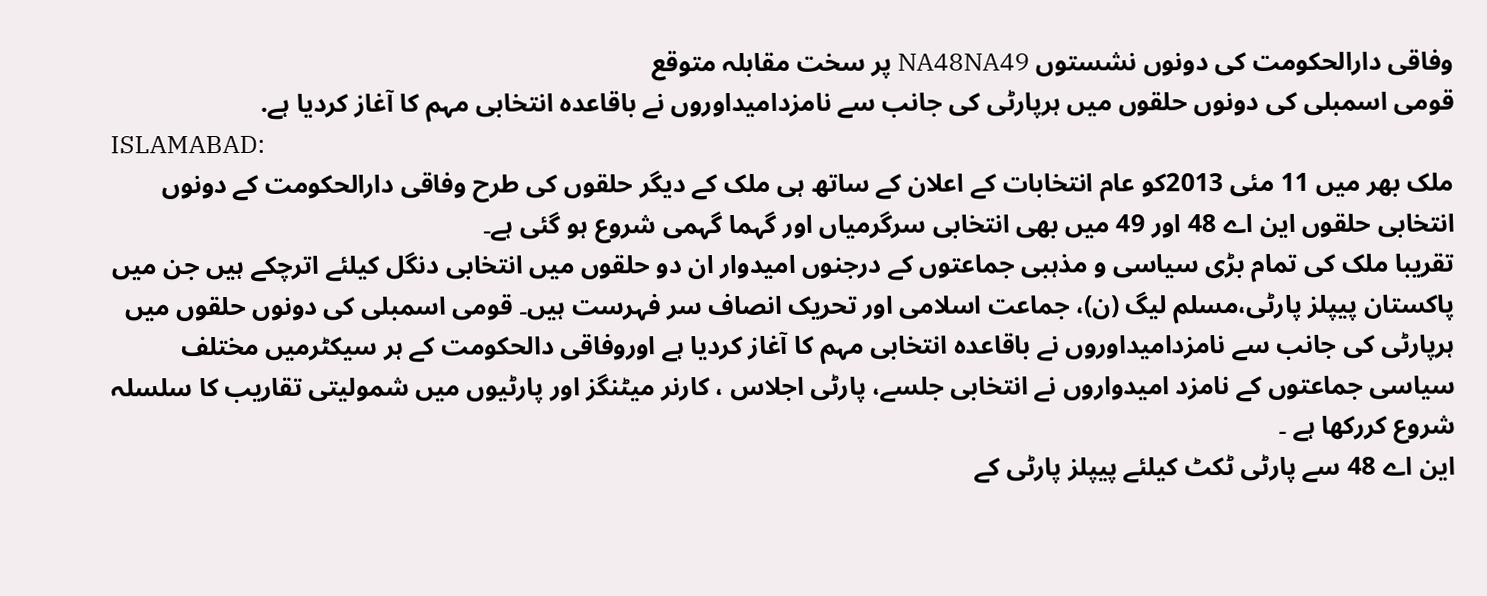وفاقی دارالحکومت کی دونوں نشستوں NA48NA49 پر سخت مقابلہ متوقع
قومی اسمبلی کی دونوں حلقوں میں ہرپارٹی کی جانب سے نامزدامیداوروں نے باقاعدہ انتخابی مہم کا آغاز کردیا ہے.
ISLAMABAD:
ملک بھر میں 11 مئی 2013کو عام انتخابات کے اعلان کے ساتھ ہی ملک کے دیگر حلقوں کی طرح وفاقی دارالحکومت کے دونوں انتخابی حلقوں این اے 48 اور 49 میں بھی انتخابی سرگرمیاں اور گہما گہمی شروع ہو گئی ہے۔
تقریبا ملک کی تمام بڑی سیاسی و مذہبی جماعتوں کے درجنوں امیدوار ان دو حلقوں میں انتخابی دنگل کیلئے اترچکے ہیں جن میں پاکستان پیپلز پارٹی،مسلم لیگ (ن)، جماعت اسلامی اور تحریک انصاف سر فہرست ہیں۔ قومی اسمبلی کی دونوں حلقوں میں ہرپارٹی کی جانب سے نامزدامیداوروں نے باقاعدہ انتخابی مہم کا آغاز کردیا ہے اوروفاقی دالحکومت کے ہر سیکٹرمیں مختلف سیاسی جماعتوں کے نامزد امیدواروں نے انتخابی جلسے، پارٹی اجلاس ، کارنر میٹنگز اور پارٹیوں میں شمولیتی تقاریب کا سلسلہ شروع کررکھا ہے ۔
این اے 48 سے پارٹی ٹکٹ کیلئے پیپلز پارٹی کے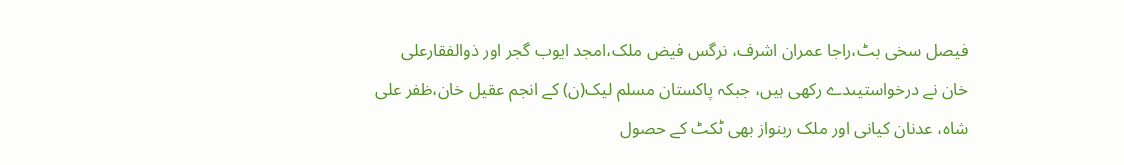فیصل سخی بٹ،راجا عمران اشرف، نرگس فیض ملک،امجد ایوب گجر اور ذوالفقارعلی خان نے درخواستیںدے رکھی ہیں، جبکہ پاکستان مسلم لیک(ن) کے انجم عقیل خان،ظفر علی شاہ، عدنان کیانی اور ملک ربنواز بھی ٹکٹ کے حصول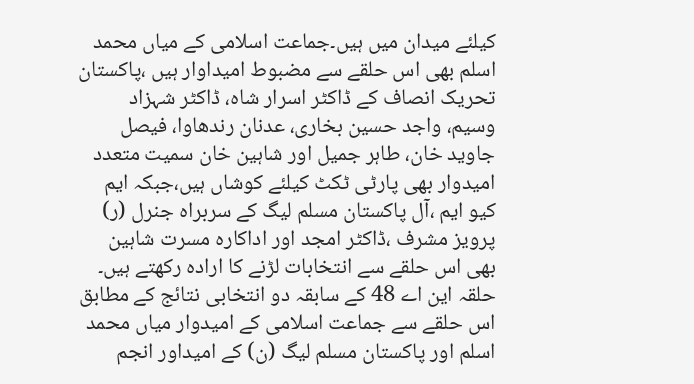کیلئے میدان میں ہیں۔جماعت اسلامی کے میاں محمد اسلم بھی اس حلقے سے مضبوط امیداوار ہیں ،پاکستان تحریک انصاف کے ڈاکٹر اسرار شاہ، ڈاکٹر شہزاد وسیم، واجد حسین بخاری، عدنان رندھاوا، فیصل جاوید خان، طاہر جمیل اور شاہین خان سمیت متعدد امیدوار بھی پارٹی ٹکٹ کیلئے کوشاں ہیں،جبکہ ایم کیو ایم ،آل پاکستان مسلم لیگ کے سربراہ جنرل (ر) پرویز مشرف ،ڈاکٹر امجد اور اداکارہ مسرت شاہین بھی اس حلقے سے انتخابات لڑنے کا ارادہ رکھتے ہیں۔
حلقہ این اے 48 کے سابقہ دو انتخابی نتائج کے مطابق اس حلقے سے جماعت اسلامی کے امیدوار میاں محمد اسلم اور پاکستان مسلم لیگ (ن) کے امیداور انجم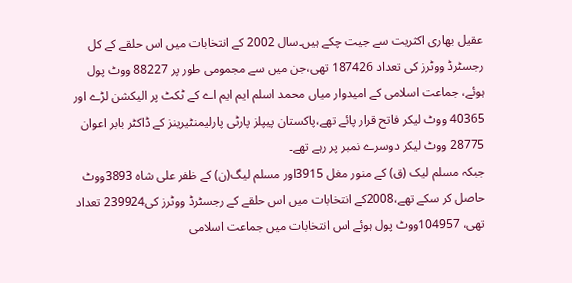عقیل بھاری اکثریت سے جیت چکے ہیں۔سال 2002 کے انتخابات میں اس حلقے کے کل رجسٹرڈ ووٹرز کی تعداد 187426 تھی،جن میں سے مجمومی طور پر 88227 ووٹ پول ہوئے، جماعت اسلامی کے امیدوار میاں محمد اسلم ایم ایم اے کے ٹکٹ پر الیکشن لڑے اور 40365 ووٹ لیکر فاتح قرار پائے تھے،پاکستان پیپلز پارٹی پارلیمنٹیرینز کے ڈاکٹر بابر اعوان 28775 ووٹ لیکر دوسرے نمبر پر رہے تھے۔
جبکہ مسلم لیک (ق) کے منور مغل 3915اور مسلم لیگ(ن) کے ظفر علی شاہ 3893ووٹ حاصل کر سکے تھے،2008کے انتخابات میں اس حلقے کے رجسٹرڈ ووٹرز کی239924 تعداد تھی، 104957ووٹ پول ہوئے اس انتخابات میں جماعت اسلامی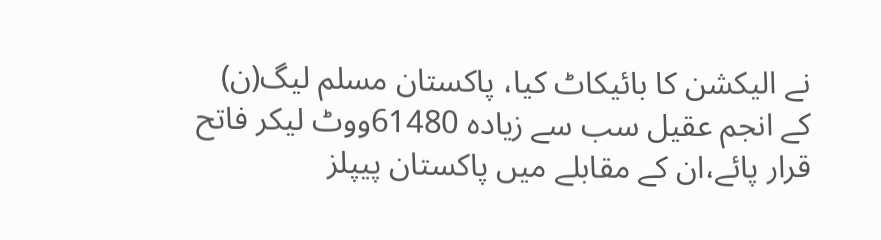نے الیکشن کا بائیکاٹ کیا، پاکستان مسلم لیگ(ن) کے انجم عقیل سب سے زیادہ 61480ووٹ لیکر فاتح قرار پائے،ان کے مقابلے میں پاکستان پیپلز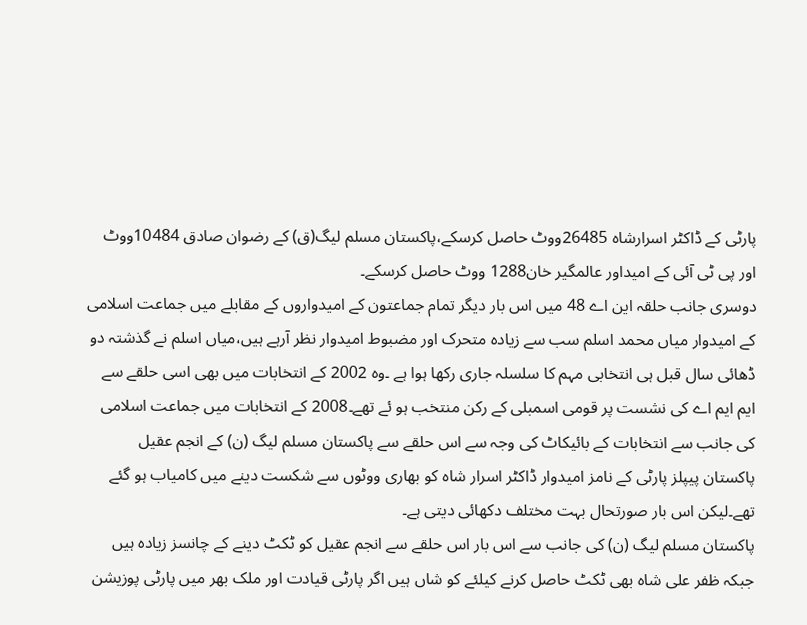پارٹی کے ڈاکٹر اسرارشاہ 26485ووٹ حاصل کرسکے،پاکستان مسلم لیگ(ق) کے رضوان صادق 10484ووٹ اور پی ٹی آئی کے امیداور عالمگیر خان1288 ووٹ حاصل کرسکے۔
دوسری جانب حلقہ این اے 48 میں اس بار دیگر تمام جماعتون کے امیدواروں کے مقابلے میں جماعت اسلامی کے امیدوار میاں محمد اسلم سب سے زیادہ متحرک اور مضبوط امیدوار نظر آرہے ہیں،میاں اسلم نے گذشتہ دو ڈھائی سال قبل ہی انتخابی مہم کا سلسلہ جاری رکھا ہوا ہے ۔وہ 2002 کے انتخابات میں بھی اسی حلقے سے ایم ایم اے کی نشست پر قومی اسمبلی کے رکن منتخب ہو ئے تھے۔2008 کے انتخابات میں جماعت اسلامی کی جانب سے انتخابات کے بائیکاٹ کی وجہ سے اس حلقے سے پاکستان مسلم لیگ (ن) کے انجم عقیل پاکستان پیپلز پارٹی کے نامز امیدوار ڈاکٹر اسرار شاہ کو بھاری ووٹوں سے شکست دینے میں کامیاب ہو گئے تھے۔لیکن اس بار صورتحال بہت مختلف دکھائی دیتی ہے۔
پاکستان مسلم لیگ (ن) کی جانب سے اس بار اس حلقے سے انجم عقیل کو ٹکٹ دینے کے چانسز زیادہ ہیں جبکہ ظفر علی شاہ بھی ٹکٹ حاصل کرنے کیلئے کو شاں ہیں اگر پارٹی قیادت اور ملک بھر میں پارٹی پوزیشن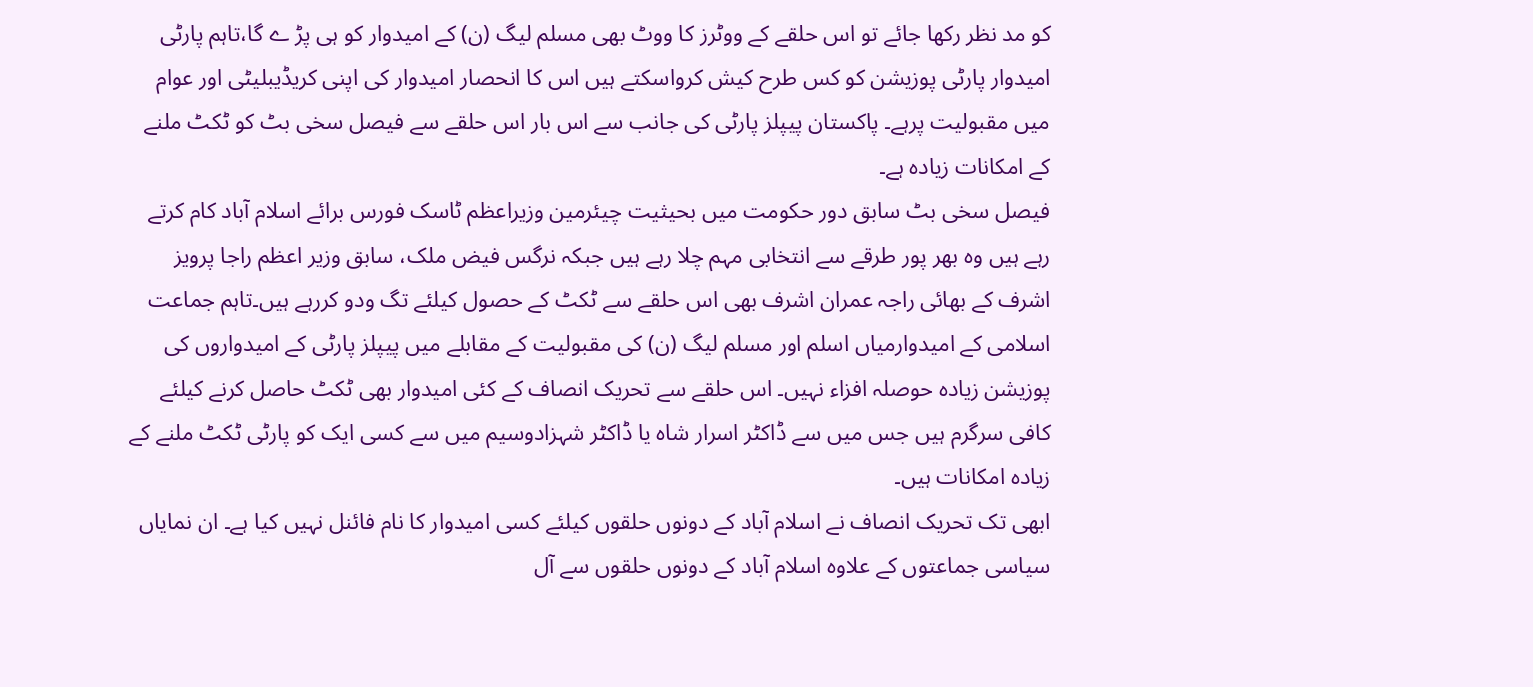کو مد نظر رکھا جائے تو اس حلقے کے ووٹرز کا ووٹ بھی مسلم لیگ (ن) کے امیدوار کو ہی پڑ ے گا،تاہم پارٹی امیدوار پارٹی پوزیشن کو کس طرح کیش کرواسکتے ہیں اس کا انحصار امیدوار کی اپنی کریڈیبلیٹی اور عوام میں مقبولیت پرہے۔ پاکستان پیپلز پارٹی کی جانب سے اس بار اس حلقے سے فیصل سخی بٹ کو ٹکٹ ملنے کے امکانات زیادہ ہے۔
فیصل سخی بٹ سابق دور حکومت میں بحیثیت چیئرمین وزیراعظم ٹاسک فورس برائے اسلام آباد کام کرتے رہے ہیں وہ بھر پور طرقے سے انتخابی مہم چلا رہے ہیں جبکہ نرگس فیض ملک، سابق وزیر اعظم راجا پرویز اشرف کے بھائی راجہ عمران اشرف بھی اس حلقے سے ٹکٹ کے حصول کیلئے تگ ودو کررہے ہیں۔تاہم جماعت اسلامی کے امیدوارمیاں اسلم اور مسلم لیگ (ن) کی مقبولیت کے مقابلے میں پیپلز پارٹی کے امیدواروں کی پوزیشن زیادہ حوصلہ افزاء نہیں۔ اس حلقے سے تحریک انصاف کے کئی امیدوار بھی ٹکٹ حاصل کرنے کیلئے کافی سرگرم ہیں جس میں سے ڈاکٹر اسرار شاہ یا ڈاکٹر شہزادوسیم میں سے کسی ایک کو پارٹی ٹکٹ ملنے کے زیادہ امکانات ہیں۔
ابھی تک تحریک انصاف نے اسلام آباد کے دونوں حلقوں کیلئے کسی امیدوار کا نام فائنل نہیں کیا ہے۔ ان نمایاں سیاسی جماعتوں کے علاوہ اسلام آباد کے دونوں حلقوں سے آل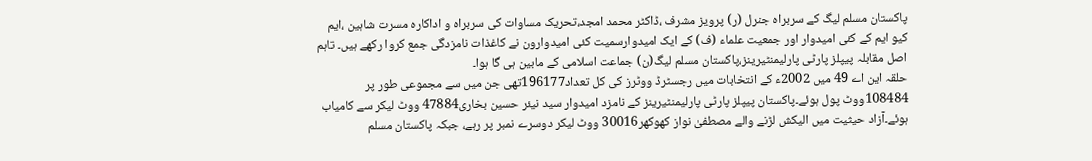پاکستان مسلم لیگ کے سربراہ جنرل (ر) پرویز مشرف ،ڈاکٹر محمد امجد،تحریک مساوات کی سربراہ و اداکارہ مسرت شاہین ،ایم کیو ایم کے کئی امیدوار اور جمعیت علماء (ف) کے ایک امیدوارسمیت کئی امیدوارون نے کاغذات نامزدگی جمع کروا رکھے ہیں۔ تاہم اصل مقابلہ پیپلز پارٹی پارلیمنٹیرینز،پاکستان مسلم لیگ(ن) جماعت اسلامی کے مابین ہی گا ہوا۔
حلقہ این اے 49 میں 2002ء کے انتخابات میں رجسٹرڈ ووٹرز کی کل تعداد196177تھی جن میں سے مجموعی طور پر 108484ووٹ پول ہوئے۔پاکستان پیپلز پارٹی پارلیمنٹیرینز کے نامزد امیدوار سید نیئر حسین بخاری47884 ووٹ لیکر سے کامیاب ہوئے۔آزاد حیثیت میں الیکش لڑنے والے مصطفیٰ نواز کھوکھر30016 ووٹ لیکر دوسرے نمبر پر رہے، جبکہ پاکستان مسلم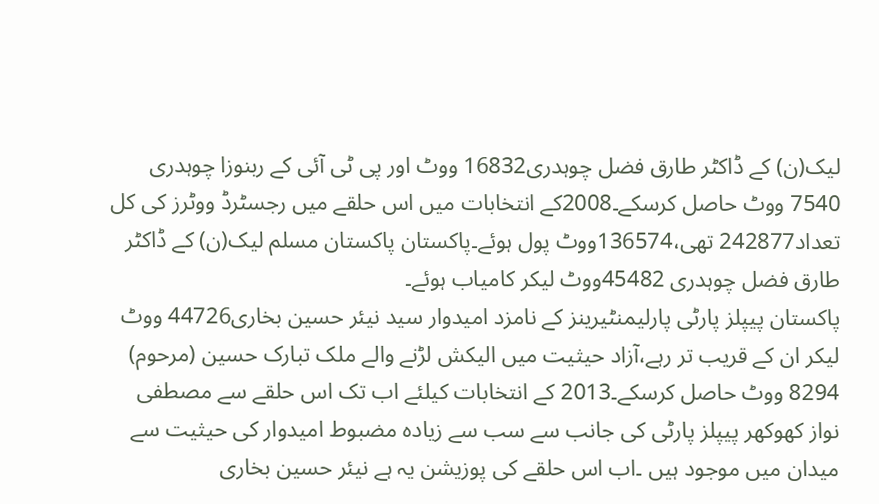لیک(ن) کے ڈاکٹر طارق فضل چوہدری16832 ووٹ اور پی ٹی آئی کے ربنوزا چوہدری 7540 ووٹ حاصل کرسکے۔2008کے انتخابات میں اس حلقے میں رجسٹرڈ ووٹرز کی کل تعداد242877 تھی،136574ووٹ پول ہوئے۔پاکستان پاکستان مسلم لیک(ن) کے ڈاکٹر طارق فضل چوہدری 45482ووٹ لیکر کامیاب ہوئے۔
پاکستان پیپلز پارٹی پارلیمنٹیرینز کے نامزد امیدوار سید نیئر حسین بخاری44726 ووٹ لیکر ان کے قریب تر رہے،آزاد حیثیت میں الیکش لڑنے والے ملک تبارک حسین (مرحوم) 8294 ووٹ حاصل کرسکے۔2013 کے انتخابات کیلئے اب تک اس حلقے سے مصطفی نواز کھوکھر پیپلز پارٹی کی جانب سے سب سے زیادہ مضبوط امیدوار کی حیثیت سے میدان میں موجود ہیں ۔اب اس حلقے کی پوزیشن یہ ہے نیئر حسین بخاری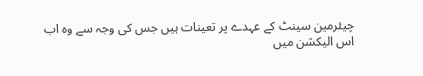چیئرمین سینٹ کے عہدے پر تعینات ہیں جس کی وجہ سے وہ اب اس الیکشن میں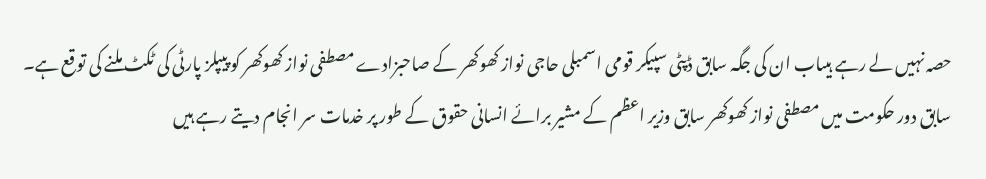حصہ نہیں لے رہے ہیںاب ان کی جگہ سابق ڈپٹی سپیکر قومی اسمبلی حاجی نواز کھوکھر کے صاحبزادے مصطفی نواز کھوکھر کو پیپلز پارٹی کی ٹکٹ ملنے کی توقع ہے۔
سابق دور حکومت میں مصطفی نواز کھوکھر سابق وزیر اعظم کے مشیر برائے انسانی حقوق کے طور پر خدمات سر انجام دیتے رہے ہیں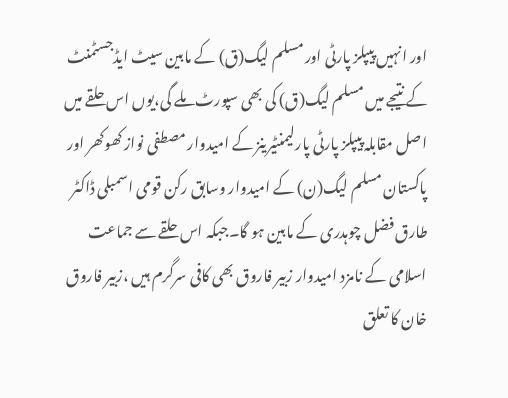اور انہیں پیپلز پارٹی اور مسلم لیگ(ق) کے مابین سیٹ ایڈجسٹمنٹ کے نتیجے میں مسلم لیگ(ق) کی بھی سپورٹ ملے گی،یوں اس حلقے میں اصل مقابلہ پیپلز پارٹی پارلیمنٹیرینز کے امیدوار مصطفی نواز کھوکھر اور پاکستان مسلم لیگ(ن) کے امیدوار وسابق رکن قومی اسمبلی ڈاکٹر طارق فضل چوہدری کے مابین ہو گا۔جبکہ اس حلقے سے جماعت اسلامی کے نامزد امیدوار زبیر فاروق بھی کافی سرگرم ہیں ،زبیر فاروق خان کا تعلق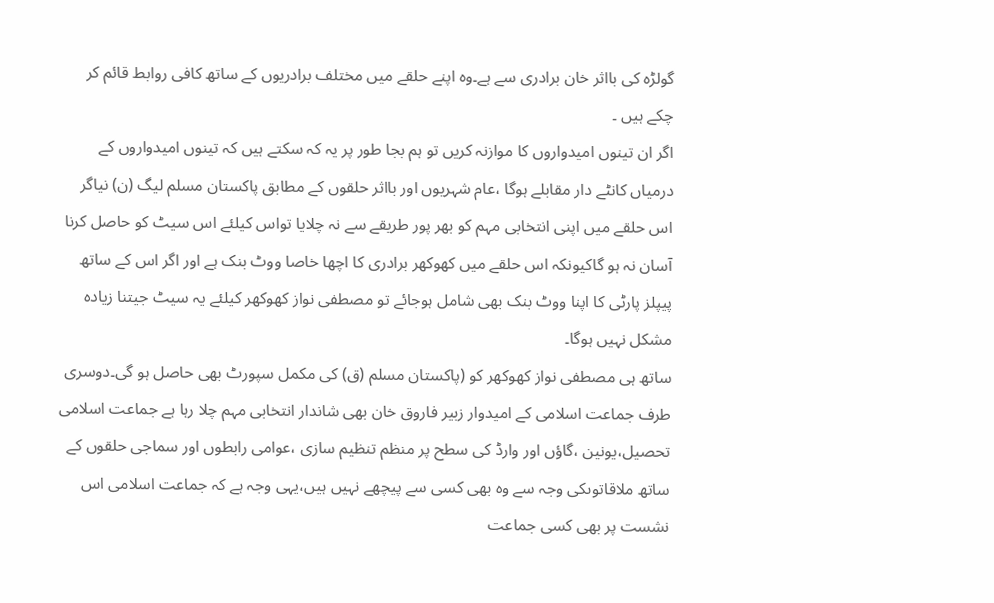گولڑہ کی بااثر خان برادری سے ہے۔وہ اپنے حلقے میں مختلف برادریوں کے ساتھ کافی روابط قائم کر چکے ہیں ۔
اگر ان تینوں امیدواروں کا موازنہ کریں تو ہم بجا طور پر یہ کہ سکتے ہیں کہ تینوں امیدواروں کے درمیاں کانٹے دار مقابلے ہوگا ،عام شہریوں اور بااثر حلقوں کے مطابق پاکستان مسلم لیگ (ن) نیاگر اس حلقے میں اپنی انتخابی مہم کو بھر پور طریقے سے نہ چلایا تواس کیلئے اس سیٹ کو حاصل کرنا آسان نہ ہو گاکیونکہ اس حلقے میں کھوکھر برادری کا اچھا خاصا ووٹ بنک ہے اور اگر اس کے ساتھ پیپلز پارٹی کا اپنا ووٹ بنک بھی شامل ہوجائے تو مصطفی نواز کھوکھر کیلئے یہ سیٹ جیتنا زیادہ مشکل نہیں ہوگا۔
ساتھ ہی مصطفی نواز کھوکھر کو (پاکستان مسلم (ق) کی مکمل سپورٹ بھی حاصل ہو گی۔دوسری طرف جماعت اسلامی کے امیدوار زبیر فاروق خان بھی شاندار انتخابی مہم چلا رہا ہے جماعت اسلامی تحصیل،یونین ،گاؤں اور وارڈ کی سطح پر منظم تنظیم سازی ،عوامی رابطوں اور سماجی حلقوں کے ساتھ ملاقاتوںکی وجہ سے وہ بھی کسی سے پیچھے نہیں ہیں،یہی وجہ ہے کہ جماعت اسلامی اس نشست پر بھی کسی جماعت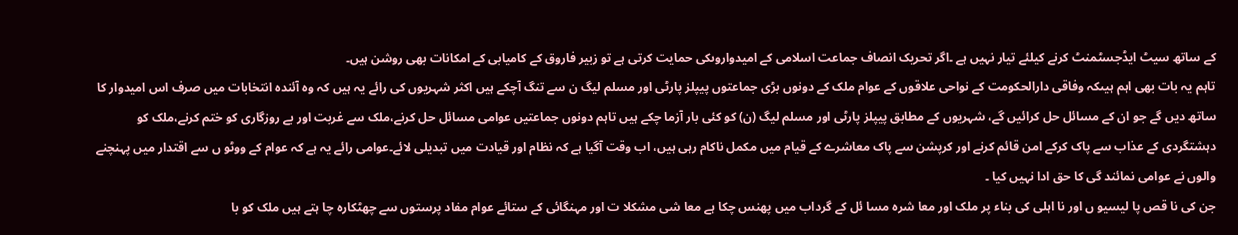کے ساتھ سیٹ ایڈجسٹمنٹ کرنے کیلئے تیار نہیں ہے ۔اگر تحریک انصاف جماعت اسلامی کے امیدواروںکی حمایت کرتی ہے تو زبیر فاروق کے کامیابی کے امکانات بھی روشن ہیں۔
تاہم یہ بات بھی اہم ہیںکہ وفاقی دارالحکومت کے نواحی علاقوں کے عوام ملک کے دونوں بڑی جماعتوں پیپلز پارٹی اور مسلم لیگ ن سے تنگ آچکے ہیں اکثر شہریوں کی رائے یہ ہیں کہ وہ آئندہ انتخابات میں صرف اس امیدوار کا ساتھ دیں گے جو ان کے مسائل حل کرائیں گے، شہریوں کے مطابق پیپلز پارٹی اور مسلم لیگ (ن) کو کئی بار آزما چکے ہیں تاہم دونوں جماعتیں عوامی مسائل حل کرنے،ملک سے غربت اور بے روزگاری کو ختم کرنے،ملک کو دہشتگردی کے عذاب سے پاک کرکے امن قائم کرنے اور کرپشن سے پاک معاشرے کے قیام میں مکمل ناکام رہی ہیں، اب وقت آگیا ہے کہ نظام اور قیادت میں تبدیلی لائے۔عوامی رائے یہ ہے کہ عوام کے ووٹو ں سے اقتدار میں پہنچنے والوں نے عوامی نمائند گی کا حق ادا نہیں کیا ۔
جن کی نا قص پا لیسیو ں اور نا اہلی کی بناء پر ملک اور معا شرہ مسا ئل کے گرداب میں پھنس چکا ہے معا شی مشکلا ت اور مہنگائی کے ستائے عوام مفاد پرستوں سے چھٹکارہ چا ہتے ہیں ملک کو با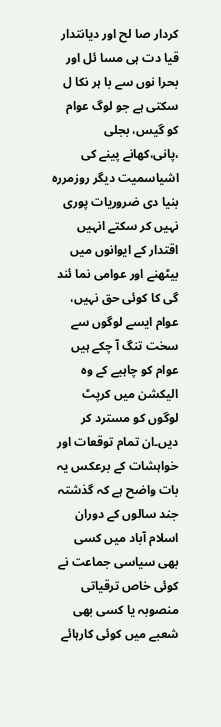کردار صا لح اور دیانتدار قیا دت ہی مسا ئل اور بحرا نوں سے با ہر نکا ل سکتی ہے جو لوگ عوام کو گیس، بجلی ،پانی،کھانے پینے کی اشیاسمیت دیگر روزمررہ بنیا دی ضروریات پوری نہیں کر سکتے انہیں اقتدار کے ایوانوں میں بیٹھنے اور عوامی نما ئند گی کا کوئی حق نہیں، عوام ایسے لوگوں سے سخت تنگ آ چکے ہیں عوام کو چاہیے کے وہ الیکشن میں کرپٹ لوگوں کو مسترد کر دیں۔ان تمام توقعات اور خواہشات کے برعکس یہ بات واضح ہے کہ گذشتہ جند سالوں کے دوران اسلام آباد میں کسی بھی سیاسی جماعت نے کوئی خاص ترقیاتی منصوبہ یا کسی بھی شعبے میں کوئی کارہائے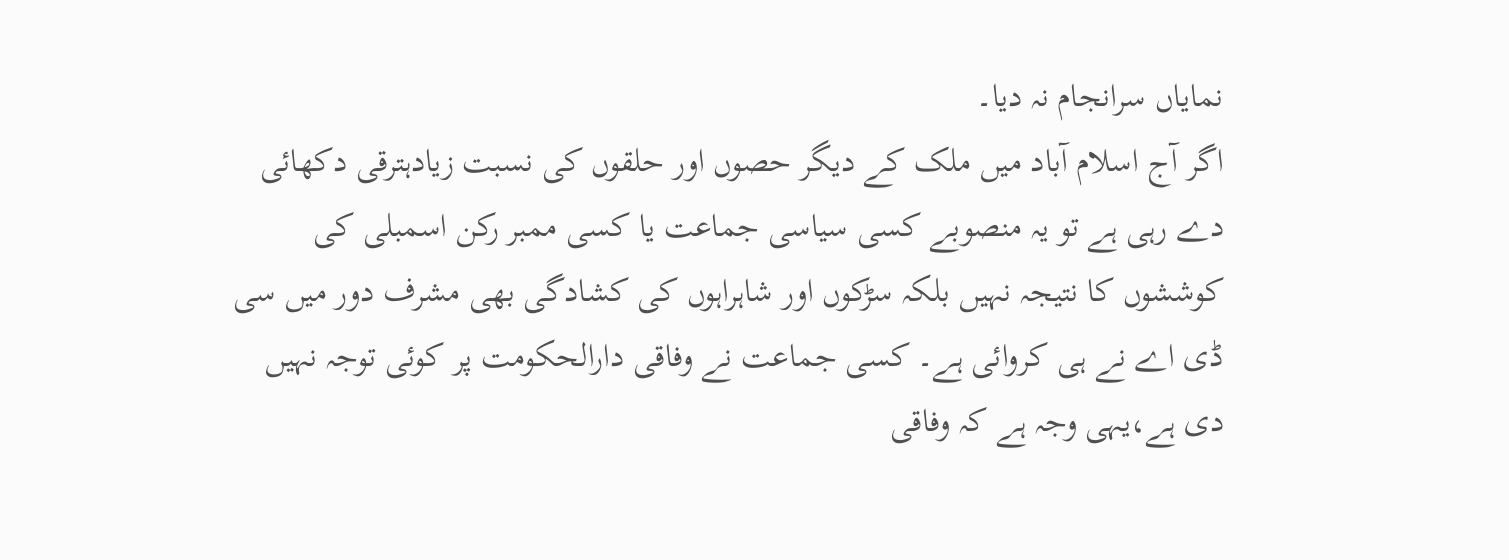نمایاں سرانجام نہ دیا۔
اگر آج اسلام آباد میں ملک کے دیگر حصوں اور حلقوں کی نسبت زیادہترقی دکھائی دے رہی ہے تو یہ منصوبے کسی سیاسی جماعت یا کسی ممبر رکن اسمبلی کی کوششوں کا نتیجہ نہیں بلکہ سڑکوں اور شاہراہوں کی کشادگی بھی مشرف دور میں سی ڈی اے نے ہی کروائی ہے۔ کسی جماعت نے وفاقی دارالحکومت پر کوئی توجہ نہیں دی ہے،یہی وجہ ہے کہ وفاقی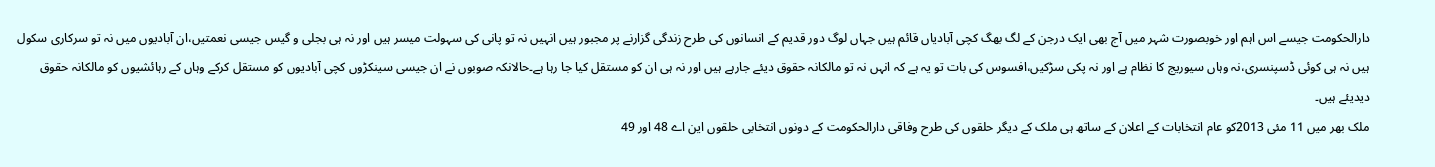دارالحکومت جیسے اس اہم اور خوبصورت شہر میں آج بھی ایک درجن کے لگ بھگ کچی آبادیاں قائم ہیں جہاں لوگ دور قدیم کے انسانوں کی طرح زندگی گزارنے پر مجبور ہیں انہیں نہ تو پانی کی سہولت میسر ہیں اور نہ ہی بجلی و گیس جیسی نعمتیں،ان آبادیوں میں نہ تو سرکاری سکول ہیں نہ ہی کوئی ڈسپنسری،نہ وہاں سیوریج کا نظام ہے اور نہ پکی سڑکیں،افسوس کی بات تو یہ ہے کہ انہں نہ تو مالکانہ حقوق دیئے جارہے ہیں اور نہ ہی ان کو مستقل کیا جا رہا ہے۔حالانکہ صوبوں نے ان جیسی سینکڑوں کچی آبادیوں کو مستقل کرکے وہاں کے رہائشیوں کو مالکانہ حقوق دیدیئے ہیں۔
ملک بھر میں 11 مئی 2013کو عام انتخابات کے اعلان کے ساتھ ہی ملک کے دیگر حلقوں کی طرح وفاقی دارالحکومت کے دونوں انتخابی حلقوں این اے 48 اور 49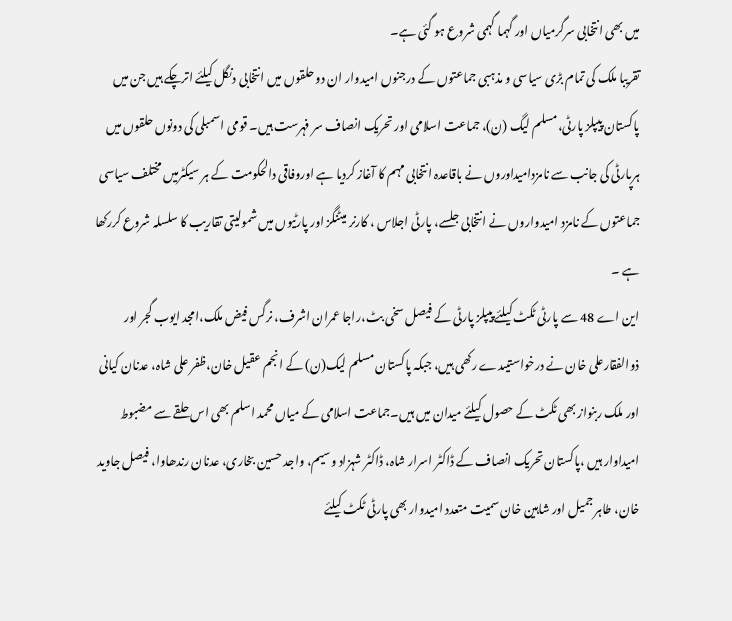میں بھی انتخابی سرگرمیاں اور گہما گہمی شروع ہو گئی ہے۔
تقریبا ملک کی تمام بڑی سیاسی و مذہبی جماعتوں کے درجنوں امیدوار ان دو حلقوں میں انتخابی دنگل کیلئے اترچکے ہیں جن میں پاکستان پیپلز پارٹی،مسلم لیگ (ن)، جماعت اسلامی اور تحریک انصاف سر فہرست ہیں۔ قومی اسمبلی کی دونوں حلقوں میں ہرپارٹی کی جانب سے نامزدامیداوروں نے باقاعدہ انتخابی مہم کا آغاز کردیا ہے اوروفاقی دالحکومت کے ہر سیکٹرمیں مختلف سیاسی جماعتوں کے نامزد امیدواروں نے انتخابی جلسے، پارٹی اجلاس ، کارنر میٹنگز اور پارٹیوں میں شمولیتی تقاریب کا سلسلہ شروع کررکھا ہے ۔
این اے 48 سے پارٹی ٹکٹ کیلئے پیپلز پارٹی کے فیصل سخی بٹ،راجا عمران اشرف، نرگس فیض ملک،امجد ایوب گجر اور ذوالفقارعلی خان نے درخواستیںدے رکھی ہیں، جبکہ پاکستان مسلم لیک(ن) کے انجم عقیل خان،ظفر علی شاہ، عدنان کیانی اور ملک ربنواز بھی ٹکٹ کے حصول کیلئے میدان میں ہیں۔جماعت اسلامی کے میاں محمد اسلم بھی اس حلقے سے مضبوط امیداوار ہیں ،پاکستان تحریک انصاف کے ڈاکٹر اسرار شاہ، ڈاکٹر شہزاد وسیم، واجد حسین بخاری، عدنان رندھاوا، فیصل جاوید خان، طاہر جمیل اور شاہین خان سمیت متعدد امیدوار بھی پارٹی ٹکٹ کیلئے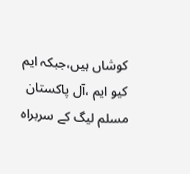کوشاں ہیں،جبکہ ایم کیو ایم ،آل پاکستان مسلم لیگ کے سربراہ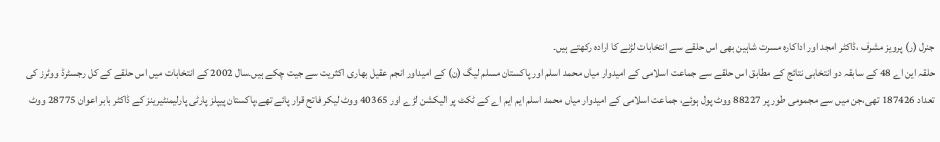جنرل (ر) پرویز مشرف ،ڈاکٹر امجد اور اداکارہ مسرت شاہین بھی اس حلقے سے انتخابات لڑنے کا ارادہ رکھتے ہیں۔
حلقہ این اے 48 کے سابقہ دو انتخابی نتائج کے مطابق اس حلقے سے جماعت اسلامی کے امیدوار میاں محمد اسلم اور پاکستان مسلم لیگ (ن) کے امیداور انجم عقیل بھاری اکثریت سے جیت چکے ہیں۔سال 2002 کے انتخابات میں اس حلقے کے کل رجسٹرڈ ووٹرز کی تعداد 187426 تھی،جن میں سے مجمومی طور پر 88227 ووٹ پول ہوئے، جماعت اسلامی کے امیدوار میاں محمد اسلم ایم ایم اے کے ٹکٹ پر الیکشن لڑے اور 40365 ووٹ لیکر فاتح قرار پائے تھے،پاکستان پیپلز پارٹی پارلیمنٹیرینز کے ڈاکٹر بابر اعوان 28775 ووٹ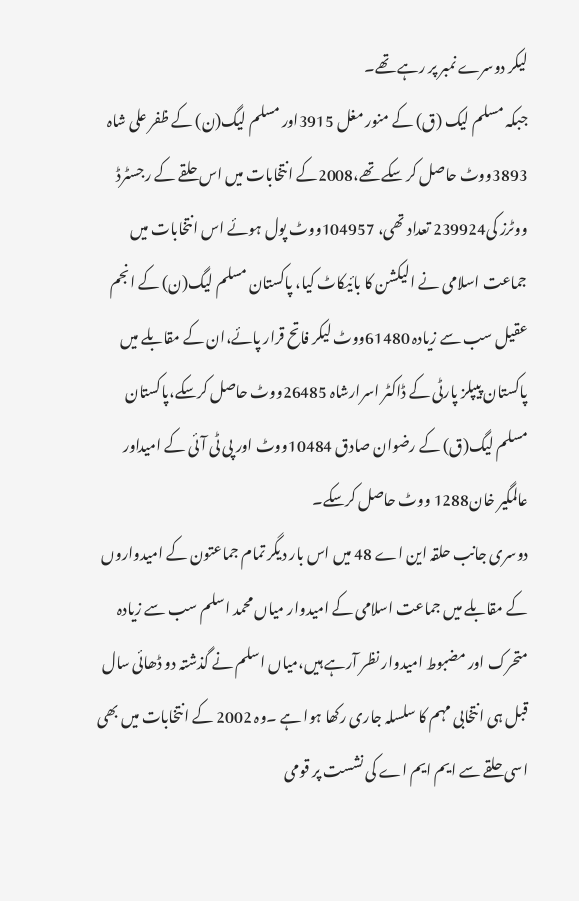لیکر دوسرے نمبر پر رہے تھے۔
جبکہ مسلم لیک (ق) کے منور مغل 3915اور مسلم لیگ(ن) کے ظفر علی شاہ 3893ووٹ حاصل کر سکے تھے،2008کے انتخابات میں اس حلقے کے رجسٹرڈ ووٹرز کی239924 تعداد تھی، 104957ووٹ پول ہوئے اس انتخابات میں جماعت اسلامی نے الیکشن کا بائیکاٹ کیا، پاکستان مسلم لیگ(ن) کے انجم عقیل سب سے زیادہ 61480ووٹ لیکر فاتح قرار پائے،ان کے مقابلے میں پاکستان پیپلز پارٹی کے ڈاکٹر اسرارشاہ 26485ووٹ حاصل کرسکے،پاکستان مسلم لیگ(ق) کے رضوان صادق 10484ووٹ اور پی ٹی آئی کے امیداور عالمگیر خان1288 ووٹ حاصل کرسکے۔
دوسری جانب حلقہ این اے 48 میں اس بار دیگر تمام جماعتون کے امیدواروں کے مقابلے میں جماعت اسلامی کے امیدوار میاں محمد اسلم سب سے زیادہ متحرک اور مضبوط امیدوار نظر آرہے ہیں،میاں اسلم نے گذشتہ دو ڈھائی سال قبل ہی انتخابی مہم کا سلسلہ جاری رکھا ہوا ہے ۔وہ 2002 کے انتخابات میں بھی اسی حلقے سے ایم ایم اے کی نشست پر قومی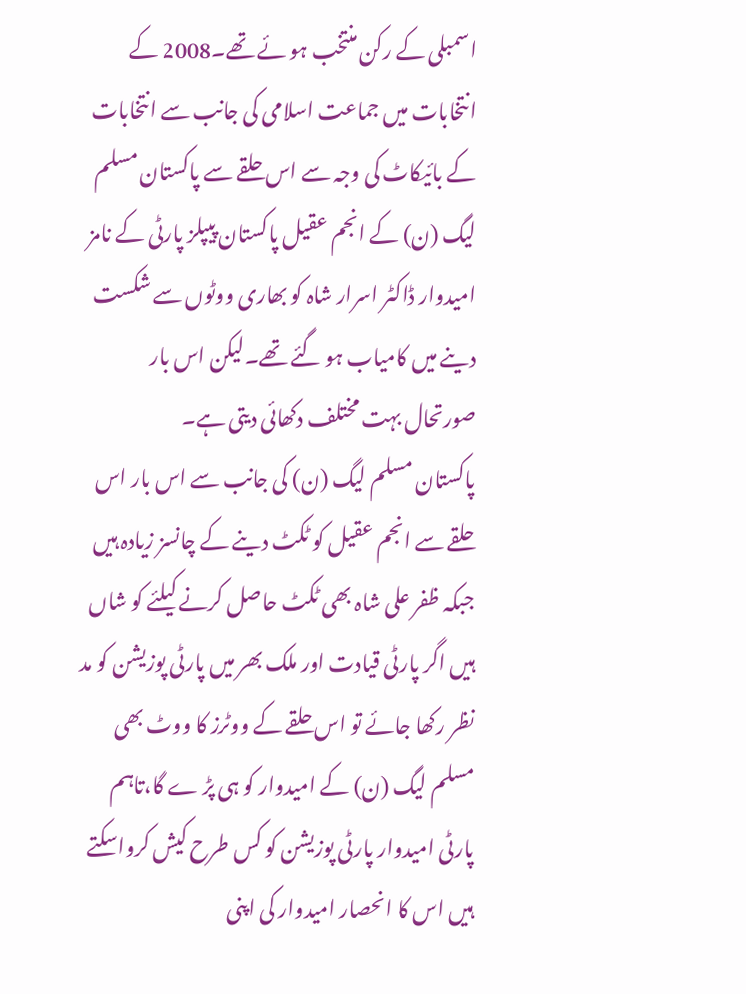اسمبلی کے رکن منتخب ہو ئے تھے۔2008 کے انتخابات میں جماعت اسلامی کی جانب سے انتخابات کے بائیکاٹ کی وجہ سے اس حلقے سے پاکستان مسلم لیگ (ن) کے انجم عقیل پاکستان پیپلز پارٹی کے نامز امیدوار ڈاکٹر اسرار شاہ کو بھاری ووٹوں سے شکست دینے میں کامیاب ہو گئے تھے۔لیکن اس بار صورتحال بہت مختلف دکھائی دیتی ہے۔
پاکستان مسلم لیگ (ن) کی جانب سے اس بار اس حلقے سے انجم عقیل کو ٹکٹ دینے کے چانسز زیادہ ہیں جبکہ ظفر علی شاہ بھی ٹکٹ حاصل کرنے کیلئے کو شاں ہیں اگر پارٹی قیادت اور ملک بھر میں پارٹی پوزیشن کو مد نظر رکھا جائے تو اس حلقے کے ووٹرز کا ووٹ بھی مسلم لیگ (ن) کے امیدوار کو ہی پڑ ے گا،تاہم پارٹی امیدوار پارٹی پوزیشن کو کس طرح کیش کرواسکتے ہیں اس کا انحصار امیدوار کی اپنی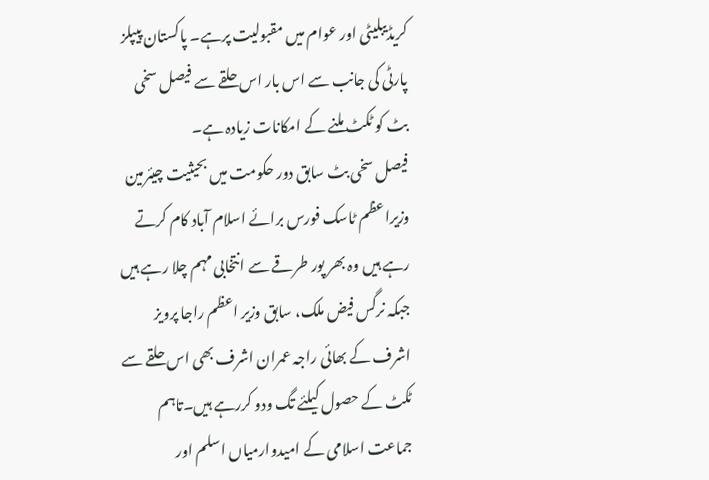کریڈیبلیٹی اور عوام میں مقبولیت پرہے۔ پاکستان پیپلز پارٹی کی جانب سے اس بار اس حلقے سے فیصل سخی بٹ کو ٹکٹ ملنے کے امکانات زیادہ ہے۔
فیصل سخی بٹ سابق دور حکومت میں بحیثیت چیئرمین وزیراعظم ٹاسک فورس برائے اسلام آباد کام کرتے رہے ہیں وہ بھر پور طرقے سے انتخابی مہم چلا رہے ہیں جبکہ نرگس فیض ملک، سابق وزیر اعظم راجا پرویز اشرف کے بھائی راجہ عمران اشرف بھی اس حلقے سے ٹکٹ کے حصول کیلئے تگ ودو کررہے ہیں۔تاہم جماعت اسلامی کے امیدوارمیاں اسلم اور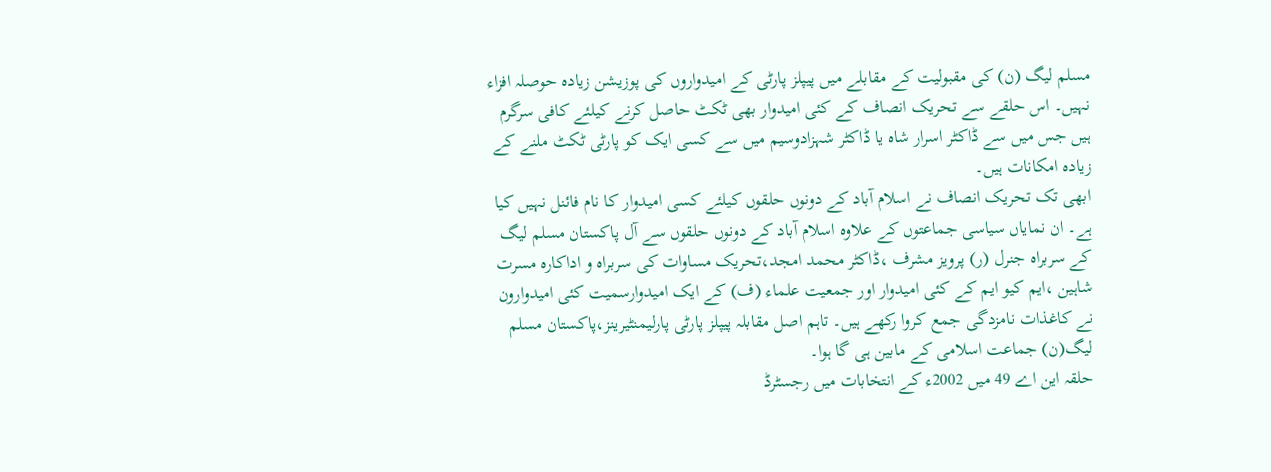مسلم لیگ (ن) کی مقبولیت کے مقابلے میں پیپلز پارٹی کے امیدواروں کی پوزیشن زیادہ حوصلہ افزاء نہیں۔ اس حلقے سے تحریک انصاف کے کئی امیدوار بھی ٹکٹ حاصل کرنے کیلئے کافی سرگرم ہیں جس میں سے ڈاکٹر اسرار شاہ یا ڈاکٹر شہزادوسیم میں سے کسی ایک کو پارٹی ٹکٹ ملنے کے زیادہ امکانات ہیں۔
ابھی تک تحریک انصاف نے اسلام آباد کے دونوں حلقوں کیلئے کسی امیدوار کا نام فائنل نہیں کیا ہے۔ ان نمایاں سیاسی جماعتوں کے علاوہ اسلام آباد کے دونوں حلقوں سے آل پاکستان مسلم لیگ کے سربراہ جنرل (ر) پرویز مشرف ،ڈاکٹر محمد امجد،تحریک مساوات کی سربراہ و اداکارہ مسرت شاہین ،ایم کیو ایم کے کئی امیدوار اور جمعیت علماء (ف) کے ایک امیدوارسمیت کئی امیدوارون نے کاغذات نامزدگی جمع کروا رکھے ہیں۔ تاہم اصل مقابلہ پیپلز پارٹی پارلیمنٹیرینز،پاکستان مسلم لیگ(ن) جماعت اسلامی کے مابین ہی گا ہوا۔
حلقہ این اے 49 میں 2002ء کے انتخابات میں رجسٹرڈ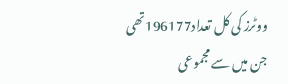ووٹرز کی کل تعداد196177تھی جن میں سے مجموعی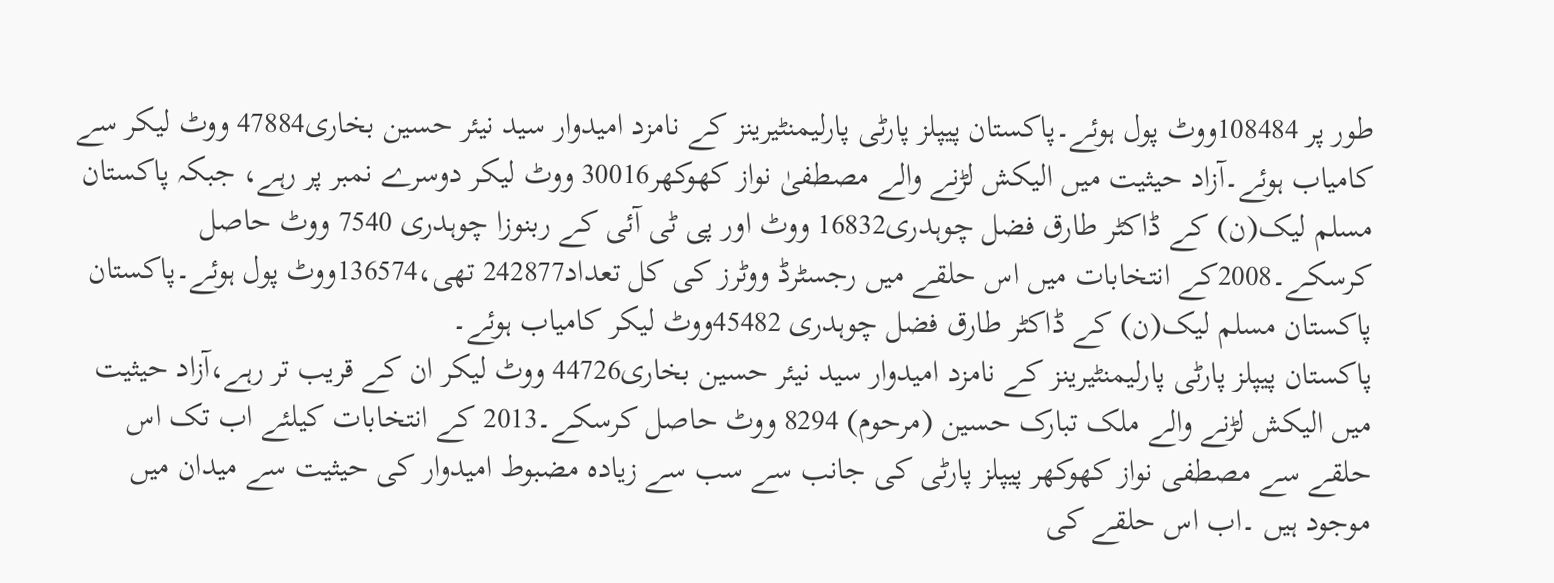طور پر 108484ووٹ پول ہوئے۔پاکستان پیپلز پارٹی پارلیمنٹیرینز کے نامزد امیدوار سید نیئر حسین بخاری47884 ووٹ لیکر سے کامیاب ہوئے۔آزاد حیثیت میں الیکش لڑنے والے مصطفیٰ نواز کھوکھر30016 ووٹ لیکر دوسرے نمبر پر رہے، جبکہ پاکستان مسلم لیک(ن) کے ڈاکٹر طارق فضل چوہدری16832 ووٹ اور پی ٹی آئی کے ربنوزا چوہدری 7540 ووٹ حاصل کرسکے۔2008کے انتخابات میں اس حلقے میں رجسٹرڈ ووٹرز کی کل تعداد242877 تھی،136574ووٹ پول ہوئے۔پاکستان پاکستان مسلم لیک(ن) کے ڈاکٹر طارق فضل چوہدری 45482ووٹ لیکر کامیاب ہوئے۔
پاکستان پیپلز پارٹی پارلیمنٹیرینز کے نامزد امیدوار سید نیئر حسین بخاری44726 ووٹ لیکر ان کے قریب تر رہے،آزاد حیثیت میں الیکش لڑنے والے ملک تبارک حسین (مرحوم) 8294 ووٹ حاصل کرسکے۔2013 کے انتخابات کیلئے اب تک اس حلقے سے مصطفی نواز کھوکھر پیپلز پارٹی کی جانب سے سب سے زیادہ مضبوط امیدوار کی حیثیت سے میدان میں موجود ہیں ۔اب اس حلقے کی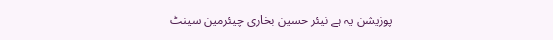پوزیشن یہ ہے نیئر حسین بخاری چیئرمین سینٹ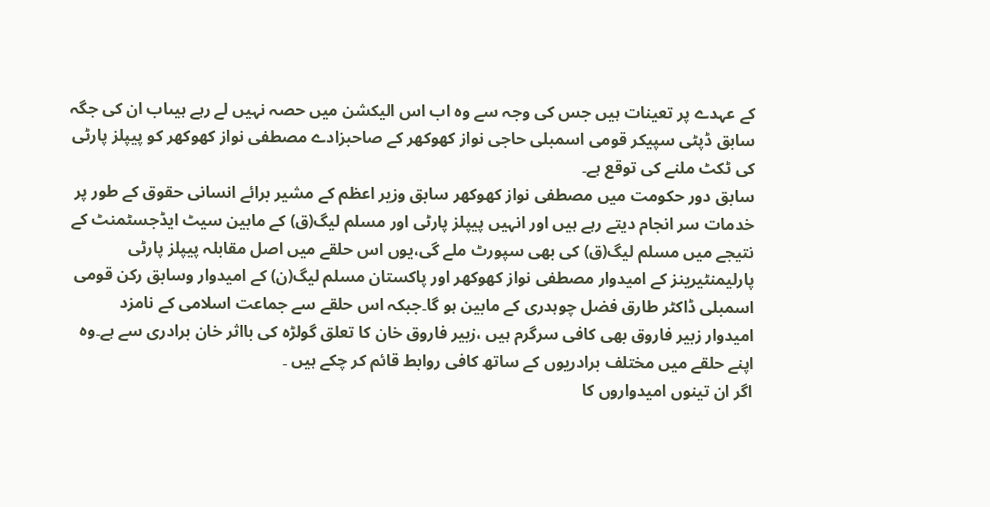کے عہدے پر تعینات ہیں جس کی وجہ سے وہ اب اس الیکشن میں حصہ نہیں لے رہے ہیںاب ان کی جگہ سابق ڈپٹی سپیکر قومی اسمبلی حاجی نواز کھوکھر کے صاحبزادے مصطفی نواز کھوکھر کو پیپلز پارٹی کی ٹکٹ ملنے کی توقع ہے۔
سابق دور حکومت میں مصطفی نواز کھوکھر سابق وزیر اعظم کے مشیر برائے انسانی حقوق کے طور پر خدمات سر انجام دیتے رہے ہیں اور انہیں پیپلز پارٹی اور مسلم لیگ(ق) کے مابین سیٹ ایڈجسٹمنٹ کے نتیجے میں مسلم لیگ(ق) کی بھی سپورٹ ملے گی،یوں اس حلقے میں اصل مقابلہ پیپلز پارٹی پارلیمنٹیرینز کے امیدوار مصطفی نواز کھوکھر اور پاکستان مسلم لیگ(ن) کے امیدوار وسابق رکن قومی اسمبلی ڈاکٹر طارق فضل چوہدری کے مابین ہو گا۔جبکہ اس حلقے سے جماعت اسلامی کے نامزد امیدوار زبیر فاروق بھی کافی سرگرم ہیں ،زبیر فاروق خان کا تعلق گولڑہ کی بااثر خان برادری سے ہے۔وہ اپنے حلقے میں مختلف برادریوں کے ساتھ کافی روابط قائم کر چکے ہیں ۔
اگر ان تینوں امیدواروں کا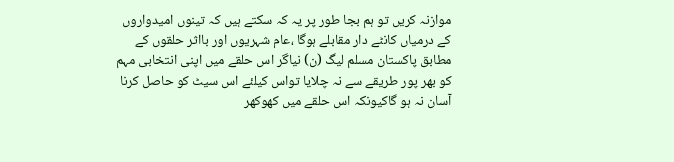موازنہ کریں تو ہم بجا طور پر یہ کہ سکتے ہیں کہ تینوں امیدواروں کے درمیاں کانٹے دار مقابلے ہوگا ،عام شہریوں اور بااثر حلقوں کے مطابق پاکستان مسلم لیگ (ن) نیاگر اس حلقے میں اپنی انتخابی مہم کو بھر پور طریقے سے نہ چلایا تواس کیلئے اس سیٹ کو حاصل کرنا آسان نہ ہو گاکیونکہ اس حلقے میں کھوکھر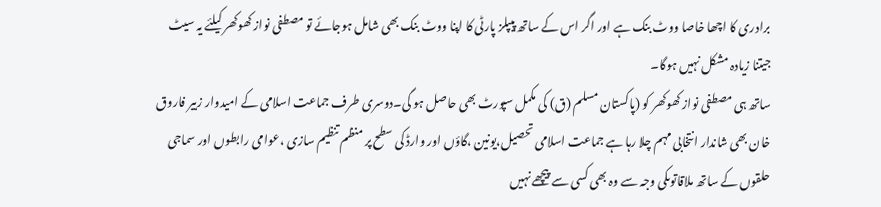برادری کا اچھا خاصا ووٹ بنک ہے اور اگر اس کے ساتھ پیپلز پارٹی کا اپنا ووٹ بنک بھی شامل ہوجائے تو مصطفی نواز کھوکھر کیلئے یہ سیٹ جیتنا زیادہ مشکل نہیں ہوگا۔
ساتھ ہی مصطفی نواز کھوکھر کو (پاکستان مسلم (ق) کی مکمل سپورٹ بھی حاصل ہو گی۔دوسری طرف جماعت اسلامی کے امیدوار زبیر فاروق خان بھی شاندار انتخابی مہم چلا رہا ہے جماعت اسلامی تحصیل،یونین ،گاؤں اور وارڈ کی سطح پر منظم تنظیم سازی ،عوامی رابطوں اور سماجی حلقوں کے ساتھ ملاقاتوںکی وجہ سے وہ بھی کسی سے پیچھے نہیں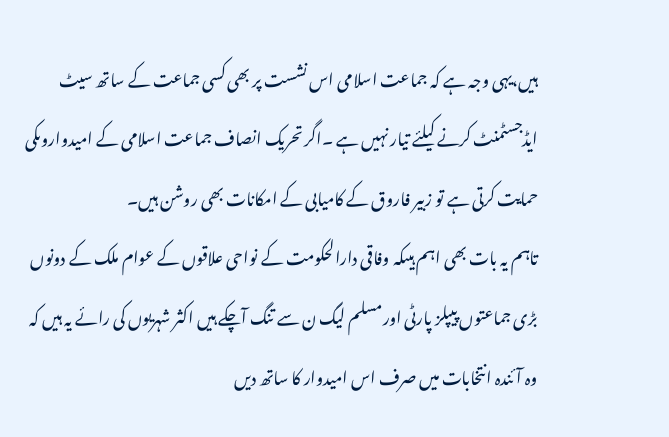ہیں،یہی وجہ ہے کہ جماعت اسلامی اس نشست پر بھی کسی جماعت کے ساتھ سیٹ ایڈجسٹمنٹ کرنے کیلئے تیار نہیں ہے ۔اگر تحریک انصاف جماعت اسلامی کے امیدواروںکی حمایت کرتی ہے تو زبیر فاروق کے کامیابی کے امکانات بھی روشن ہیں۔
تاہم یہ بات بھی اہم ہیںکہ وفاقی دارالحکومت کے نواحی علاقوں کے عوام ملک کے دونوں بڑی جماعتوں پیپلز پارٹی اور مسلم لیگ ن سے تنگ آچکے ہیں اکثر شہریوں کی رائے یہ ہیں کہ وہ آئندہ انتخابات میں صرف اس امیدوار کا ساتھ دیں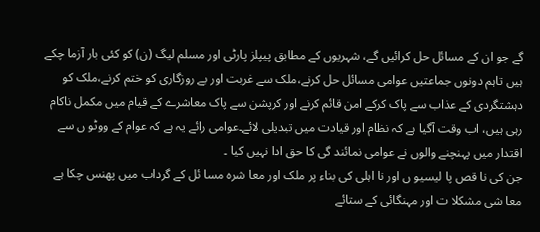گے جو ان کے مسائل حل کرائیں گے، شہریوں کے مطابق پیپلز پارٹی اور مسلم لیگ (ن) کو کئی بار آزما چکے ہیں تاہم دونوں جماعتیں عوامی مسائل حل کرنے،ملک سے غربت اور بے روزگاری کو ختم کرنے،ملک کو دہشتگردی کے عذاب سے پاک کرکے امن قائم کرنے اور کرپشن سے پاک معاشرے کے قیام میں مکمل ناکام رہی ہیں، اب وقت آگیا ہے کہ نظام اور قیادت میں تبدیلی لائے۔عوامی رائے یہ ہے کہ عوام کے ووٹو ں سے اقتدار میں پہنچنے والوں نے عوامی نمائند گی کا حق ادا نہیں کیا ۔
جن کی نا قص پا لیسیو ں اور نا اہلی کی بناء پر ملک اور معا شرہ مسا ئل کے گرداب میں پھنس چکا ہے معا شی مشکلا ت اور مہنگائی کے ستائے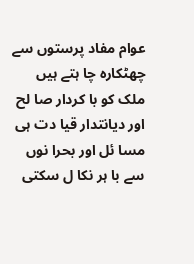عوام مفاد پرستوں سے چھٹکارہ چا ہتے ہیں ملک کو با کردار صا لح اور دیانتدار قیا دت ہی مسا ئل اور بحرا نوں سے با ہر نکا ل سکتی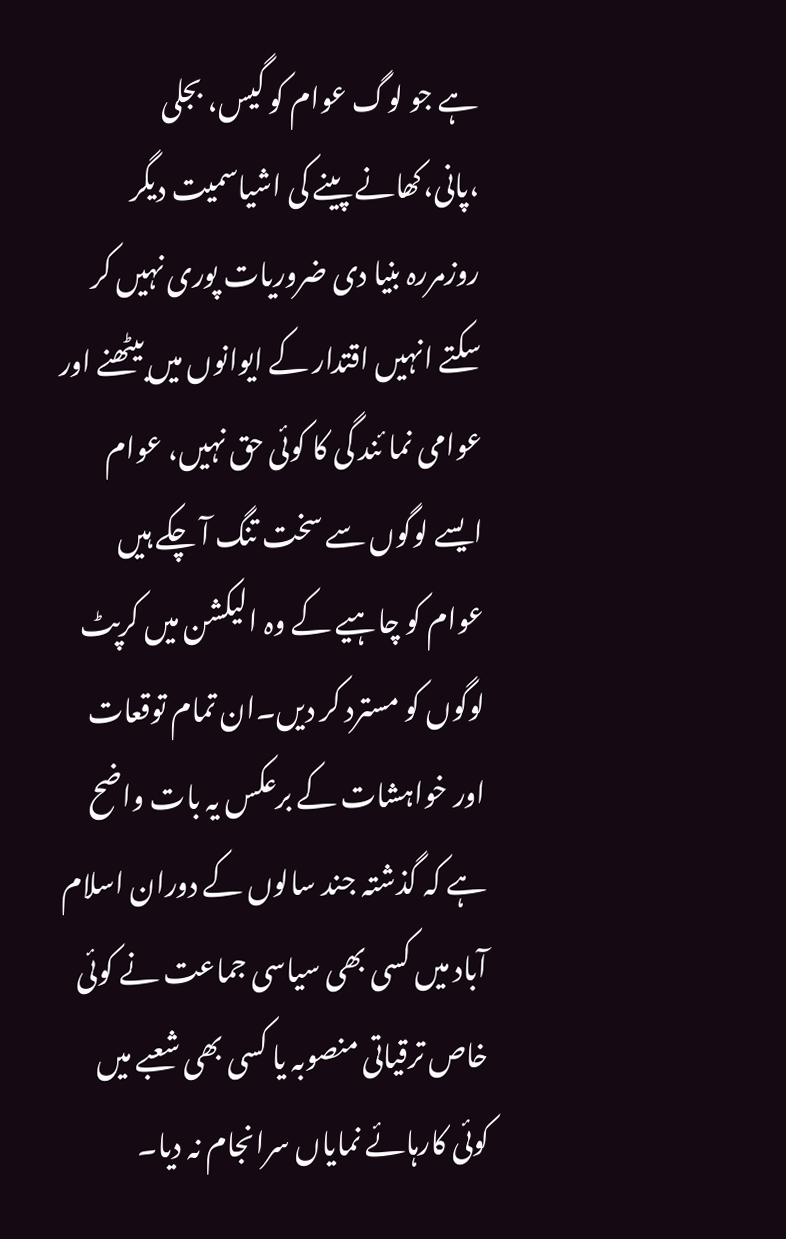ہے جو لوگ عوام کو گیس، بجلی ،پانی،کھانے پینے کی اشیاسمیت دیگر روزمررہ بنیا دی ضروریات پوری نہیں کر سکتے انہیں اقتدار کے ایوانوں میں بیٹھنے اور عوامی نما ئند گی کا کوئی حق نہیں، عوام ایسے لوگوں سے سخت تنگ آ چکے ہیں عوام کو چاہیے کے وہ الیکشن میں کرپٹ لوگوں کو مسترد کر دیں۔ان تمام توقعات اور خواہشات کے برعکس یہ بات واضح ہے کہ گذشتہ جند سالوں کے دوران اسلام آباد میں کسی بھی سیاسی جماعت نے کوئی خاص ترقیاتی منصوبہ یا کسی بھی شعبے میں کوئی کارہائے نمایاں سرانجام نہ دیا۔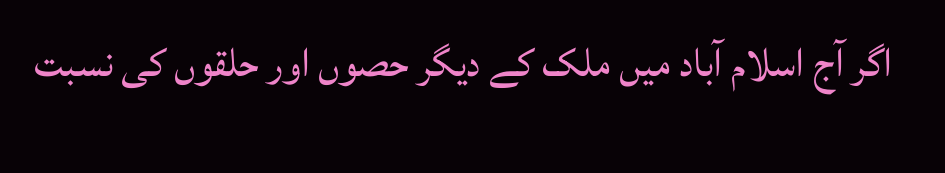اگر آج اسلام آباد میں ملک کے دیگر حصوں اور حلقوں کی نسبت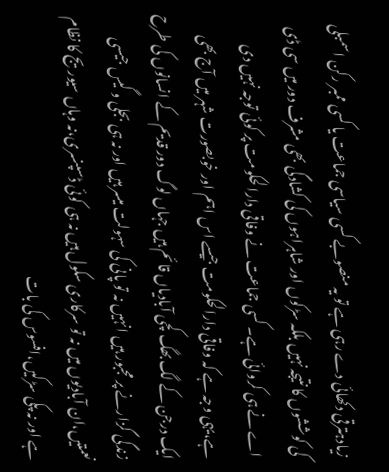زیادہترقی دکھائی دے رہی ہے تو یہ منصوبے کسی سیاسی جماعت یا کسی ممبر رکن اسمبلی کی کوششوں کا نتیجہ نہیں بلکہ سڑکوں اور شاہراہوں کی کشادگی بھی مشرف دور میں سی ڈی اے نے ہی کروائی ہے۔ کسی جماعت نے وفاقی دارالحکومت پر کوئی توجہ نہیں دی ہے،یہی وجہ ہے کہ وفاقی دارالحکومت جیسے اس اہم اور خوبصورت شہر میں آج بھی ایک درجن کے لگ بھگ کچی آبادیاں قائم ہیں جہاں لوگ دور قدیم کے انسانوں کی طرح زندگی گزارنے پر مجبور ہیں انہیں نہ تو پانی کی سہولت میسر ہیں اور نہ ہی بجلی و گیس جیسی نعمتیں،ان آبادیوں میں نہ تو سرکاری سکول ہیں نہ ہی کوئی ڈسپنسری،نہ وہاں سیوریج کا نظام ہے اور نہ پکی سڑکیں،افسوس کی بات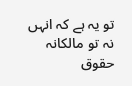تو یہ ہے کہ انہں نہ تو مالکانہ حقوق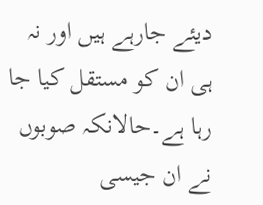دیئے جارہے ہیں اور نہ ہی ان کو مستقل کیا جا رہا ہے۔حالانکہ صوبوں نے ان جیسی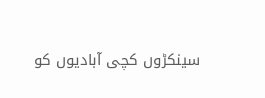سینکڑوں کچی آبادیوں کو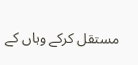مستقل کرکے وہاں کے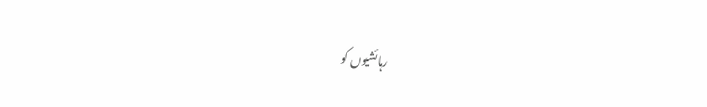رہائشیوں کو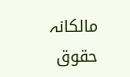مالکانہ حقوق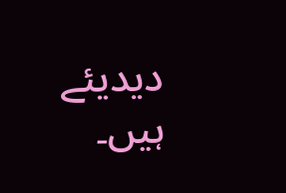دیدیئے ہیں۔